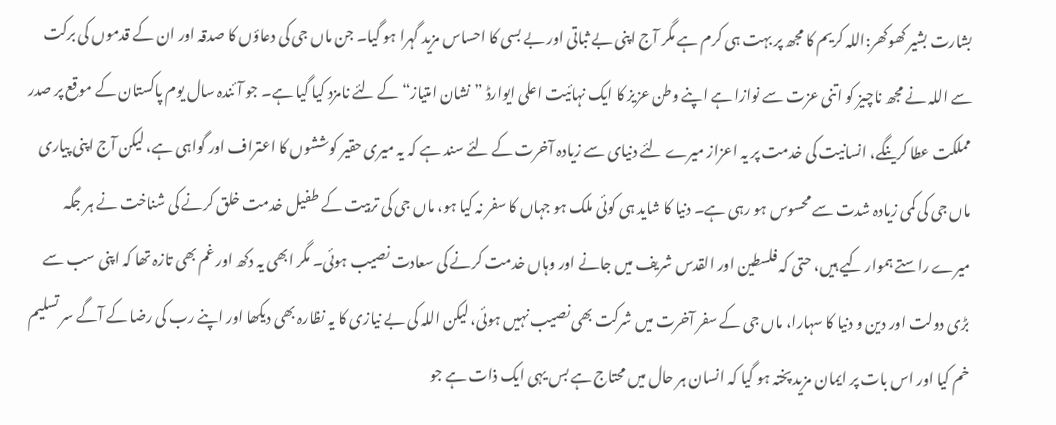بشارت بشیر کھوکھر:اللہ کریم کا مجھ پر بہت ہی کرم ہے مگر آج اپنی بے ثباتی اور بے بسی کا احساس مزید گہرا ہو گیا۔ جن ماں جی کی دعاؤں کا صدقہ اور ان کے قدموں کی برکت سے اللہ نے مجھ ناچیز کو اتنی عزت سے نوازا ہے اپنے وطن عزیز کا ایک نہائیت اعلی ایوارڈ ”نشان امتیاز“ کے لئے نامزد کیا گیا ہے۔ جو آئندہ سال یوم پاکستان کے موقع پر صدر مملکت عطا کرینگے، انسانیت کی خدمت پر یہ اعزاز میرے لئے دنیای سے زیادہ آخرت کے لئے سند ہے کہ یہ میری حقیر کوششوں کا اعتراف اور گواہی ہے، لیکن آج اپنی پیاری ماں جی کی کمی زیادہ شدت سے محسوس ہو رہی ہے۔ دنیا کا شاید ہی کوئی ملک ہو جہاں کا سفر نہ کیا ہو، ماں جی کی تربیت کے طفیل خدمت خلق کرنے کی شناخت نے ہر جگہ میرے راستے ہموار کیے ہیں، حتی کہ فلسطین اور القدس شریف میں جانے اور وہاں خدمت کرنے کی سعادت نصیب ہوئی۔ مگر ابھی یہ دکھ اور غم بھی تازہ تھا کہ اپنی سب سے بڑی دولت اور دین و دنیا کا سہارا، ماں جی کے سفر آخرت میں شرکت بھی نصیب نہیں ہوئی، لیکن اللہ کی بے نیازی کا یہ نظارہ بھی دیکھا اور اپنے رب کی رضا کے آگے سر تسلیم خم کیا اور اس بات پر ایمان مزید پختہ ہو گیا کہ انسان ہر حال میں محتاج ہے بس یہی ایک ذات ہے جو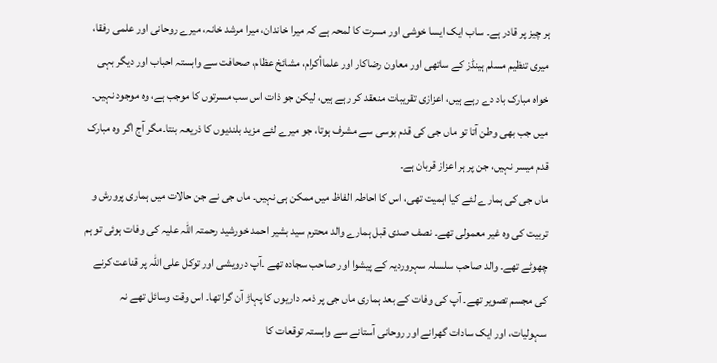ہر چیز پر قادر ہے۔ ساب ایک ایسا خوشی اور مسرت کا لمحہ ہے کہ میرا خاندان، میرا مرشد خانہ، میرے روحانی اور علمی رفقا، میری تنظیم مسلم ہینڈز کے ساتھی اور معاون رضاکار اور علماأکرام، مشائخ عظام، صحافت سے وابستہ احباب اور دیگر بہی خواہ مبارک باد دے رہے ہیں، اعزازی تقریبات منعقد کر رہے ہیں، لیکن جو ذات اس سب مسرتوں کا موجب ہے، وہ موجود نہیں۔ میں جب بھی وطن آتا تو ماں جی کی قدم بوسی سے مشرف ہوتا، جو میرے لئے مزید بلندیوں کا ذریعہ بنتا۔مگر آج اگر وہ مبارک قدم میسر نہیں، جن پر ہر اعزاز قربان ہے۔
ماں جی کی ہمارے لئے کیا اہمیت تھی، اس کا احاطہ الفاظ میں ممکن ہی نہیں۔ ماں جی نے جن حالات میں ہماری پرورش و تربیت کی وہ غیر معمولی تھے۔ نصف صدی قبل ہمارے والد محترم سید بشیر احمد خورشید رحمتہ اللہ علیہ کی وفات ہوئی تو ہم چھوٹے تھے۔ والد صاحب سلسلہ سہروردیہ کے پیشوا اور صاحب سجادہ تھے ۔آپ درویشی اور توکل علی اللہ پر قناعت کرنے کی مجسم تصویر تھے۔ آپ کی وفات کے بعد ہماری ماں جی پر ذمہ داریوں کا پہاڑ آن گرا تھا۔ اس وقت وسائل تھے نہ سہولیات، اور ایک سادات گھرانے اور روحانی آستانے سے وابستہ توقعات کا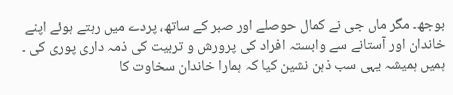بوجھ۔ مگر ماں جی نے کمال حوصلے اور صبر کے ساتھ، پردے میں رہتے ہوئے اپنے خاندان اور آستانے سے وابستہ افراد کی پرورش و تربیت کی ذمہ داری پوری کی ۔ ہمیں ہمیشہ یہی سب ذہن نشین کیا کہ ہمارا خاندان سخاوت کا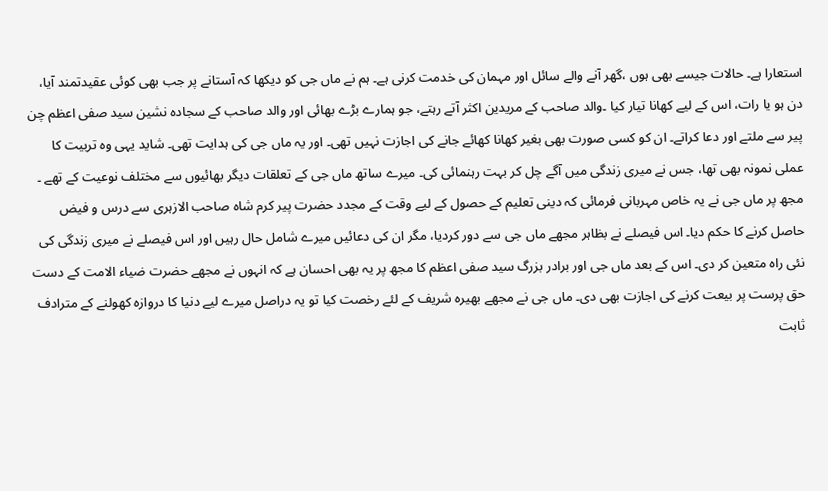استعارا ہے۔ حالات جیسے بھی ہوں ،گھر آنے والے سائل اور مہمان کی خدمت کرنی ہے۔ ہم نے ماں جی کو دیکھا کہ آستانے پر جب بھی کوئی عقیدتمند آیا، دن ہو یا رات، اس کے لیے کھانا تیار کیا ۔والد صاحب کے مریدین اکثر آتے رہتے، جو ہمارے بڑے بھائی اور والد صاحب کے سجادہ نشین سید صفی اعظم چن پیر سے ملتے اور دعا کراتے۔ ان کو کسی صورت بھی بغیر کھانا کھائے جانے کی اجازت نہیں تھی۔ اور یہ ماں جی کی ہدایت تھی۔ شاید یہی وہ تربیت کا عملی نمونہ بھی تھا، جس نے میری زندگی میں آگے چل کر بہت رہنمائی کی۔ میرے ساتھ ماں جی کے تعلقات دیگر بھائیوں سے مختلف نوعیت کے تھے ۔ مجھ پر ماں جی نے یہ خاص مہربانی فرمائی کہ دینی تعلیم کے حصول کے لیے وقت کے مجدد حضرت پیر کرم شاہ صاحب الازہری سے درس و فیض حاصل کرنے کا حکم دیا۔ اس فیصلے نے بظاہر مجھے ماں جی سے دور کردیا، مگر ان کی دعائیں میرے شامل حال رہیں اور اس فیصلے نے میری زندگی کی نئی راہ متعین کر دی۔ اس کے بعد ماں جی اور برادر بزرگ سید صفی اعظم کا مجھ پر یہ بھی احسان ہے کہ انہوں نے مجھے حضرت ضیاء الامت کے دست حق پرست پر بیعت کرنے کی اجازت بھی دی۔ ماں جی نے مجھے بھیرہ شریف کے لئے رخصت کیا تو یہ دراصل میرے لیے دنیا کا دروازہ کھولنے کے مترادف ثابت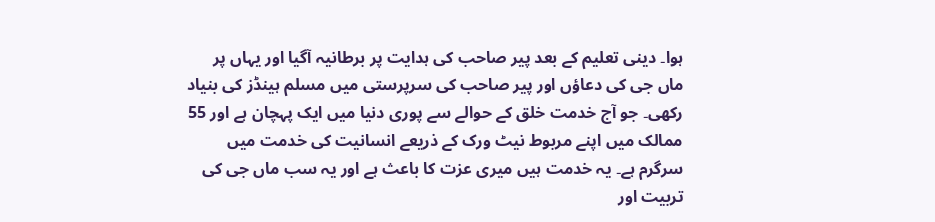ہوا۔ دینی تعلیم کے بعد پیر صاحب کی ہدایت پر برطانیہ آگیا اور یہاں پر ماں جی کی دعاؤں اور پیر صاحب کی سرپرستی میں مسلم ہینڈز کی بنیاد رکھی۔ جو آج خدمت خلق کے حوالے سے پوری دنیا میں ایک پہچان ہے اور 55 ممالک میں اپنے مربوط نیٹ ورک کے ذریعے انسانیت کی خدمت میں سرگرم ہے۔ یہ خدمت ہیں میری عزت کا باعث ہے اور یہ سب ماں جی کی تربیت اور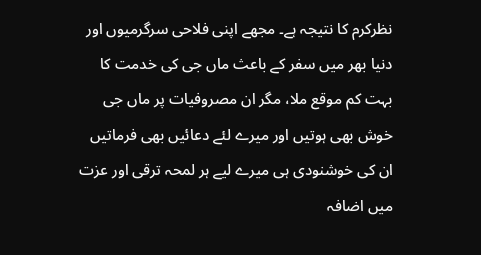نظرکرم کا نتیجہ ہے۔ مجھے اپنی فلاحی سرگرمیوں اور دنیا بھر میں سفر کے باعث ماں جی کی خدمت کا بہت کم موقع ملا، مگر ان مصروفیات پر ماں جی خوش بھی ہوتیں اور میرے لئے دعائیں بھی فرماتیں ان کی خوشنودی ہی میرے لیے ہر لمحہ ترقی اور عزت میں اضافہ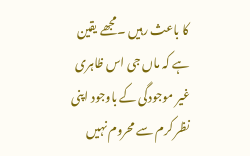کا باعث رہیں ۔مجھے یقین ہے کہ ماں جی اس ظاہری غیر موجودگی کے باوجود اپنی نظر کرم سے محروم نہیں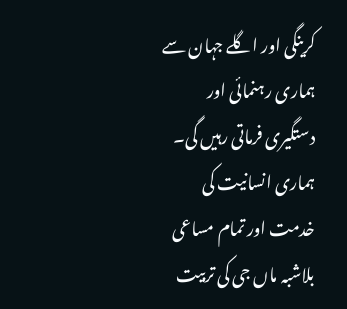کرینگی اور اگلے جہان سے ہماری رہنمائی اور دستگیری فرماتی رہیں گی۔ ہماری انسانیت کی خدمت اور تمام مساعی بلاشبہ ماں جی کی تربیت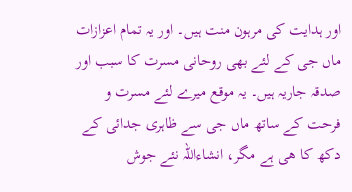اور ہدایت کی مرہون منت ہیں۔ اور یہ تمام اعزازات ماں جی کے لئے بھی روحانی مسرت کا سبب اور صدقہ جاریہ ہیں۔ یہ موقع میرے لئے مسرت و فرحت کے ساتھ ماں جی سے ظاہری جدائی کے دکھ کا ھی ہے مگر، انشاءاللہ نئے جوش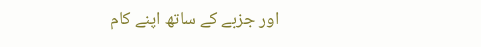اور جزبے کے ساتھ اپنے کام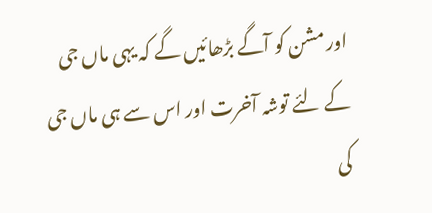اور مشن کو آگے بڑھائیں گے کہ یہی ماں جی کے لئے توشہ آخرت اور اس سے ہی ماں جی کی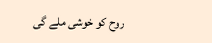روح کو خوشی ملے گی